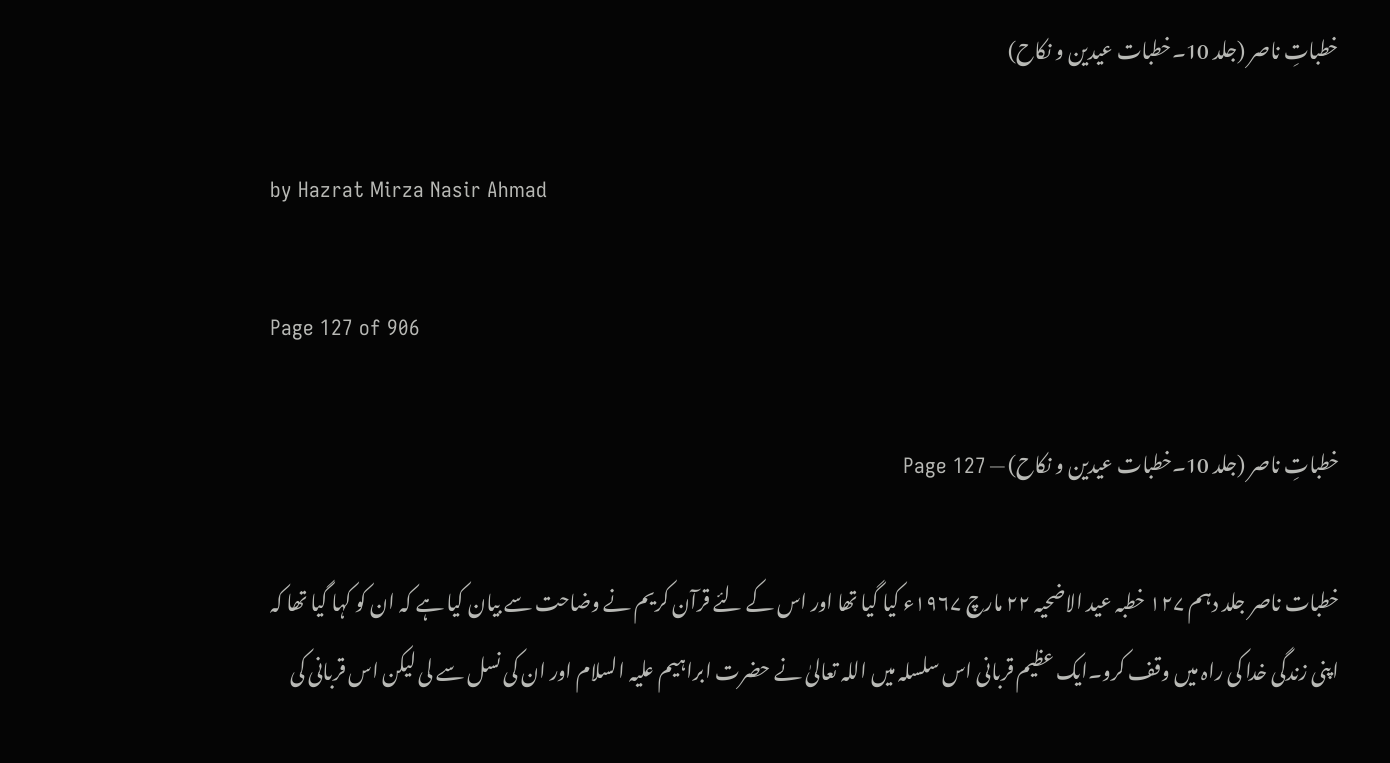خطباتِ ناصر (جلد 10۔خطبات عیدین و نکاح)

by Hazrat Mirza Nasir Ahmad

Page 127 of 906

خطباتِ ناصر (جلد 10۔خطبات عیدین و نکاح) — Page 127

خطبات ناصر جلد دہم ۱۲۷ خطبہ عید الاضحیہ ۲۲ مارچ ۱۹۶۷ء کیا گیا تھا اور اس کے لئے قرآن کریم نے وضاحت سے بیان کیا ہے کہ ان کو کہا گیا تھا کہ اپنی زندگی خدا کی راہ میں وقف کرو۔ایک عظیم قربانی اس سلسلہ میں اللہ تعالیٰ نے حضرت ابراہیم علیہ السلام اور ان کی نسل سے لی لیکن اس قربانی کی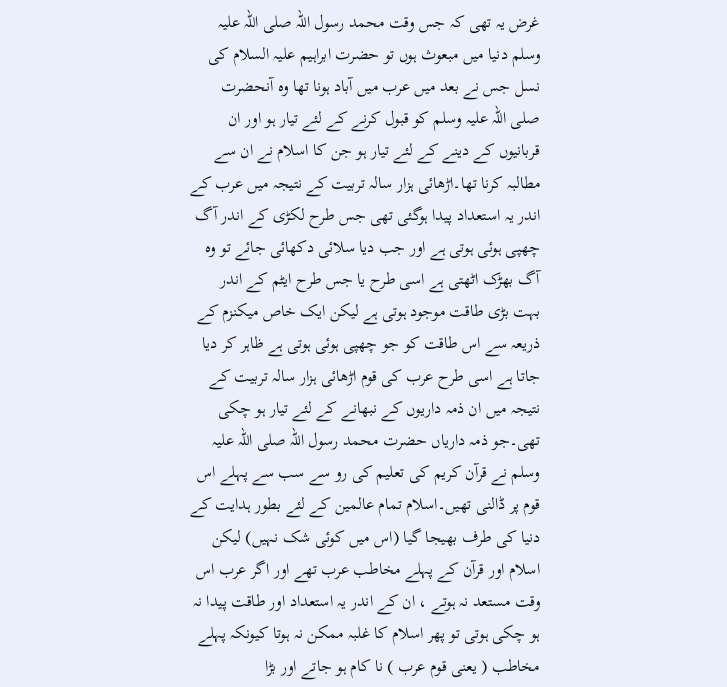غرض یہ تھی کہ جس وقت محمد رسول اللہ صلی اللہ علیہ وسلم دنیا میں مبعوث ہوں تو حضرت ابراہیم علیہ السلام کی نسل جس نے بعد میں عرب میں آباد ہونا تھا وہ آنحضرت صلی اللہ علیہ وسلم کو قبول کرنے کے لئے تیار ہو اور ان قربانیوں کے دینے کے لئے تیار ہو جن کا اسلام نے ان سے مطالبہ کرنا تھا۔اڑھائی ہزار سالہ تربیت کے نتیجہ میں عرب کے اندر یہ استعداد پیدا ہوگئی تھی جس طرح لکڑی کے اندر آگ چھپی ہوئی ہوتی ہے اور جب دیا سلائی دکھائی جائے تو وہ آگ بھڑک اٹھتی ہے اسی طرح یا جس طرح ایٹم کے اندر بہت بڑی طاقت موجود ہوتی ہے لیکن ایک خاص میکنزم کے ذریعہ سے اس طاقت کو جو چھپی ہوئی ہوتی ہے ظاہر کر دیا جاتا ہے اسی طرح عرب کی قوم اڑھائی ہزار سالہ تربیت کے نتیجہ میں ان ذمہ داریوں کے نبھانے کے لئے تیار ہو چکی تھی۔جو ذمہ داریاں حضرت محمد رسول اللہ صلی اللہ علیہ وسلم نے قرآن کریم کی تعلیم کی رو سے سب سے پہلے اس قوم پر ڈالنی تھیں۔اسلام تمام عالمین کے لئے بطور ہدایت کے دنیا کی طرف بھیجا گیا (اس میں کوئی شک نہیں) لیکن اسلام اور قرآن کے پہلے مخاطب عرب تھے اور اگر عرب اس وقت مستعد نہ ہوتے ، ان کے اندر یہ استعداد اور طاقت پیدا نہ ہو چکی ہوتی تو پھر اسلام کا غلبہ ممکن نہ ہوتا کیونکہ پہلے مخاطب ( یعنی قوم عرب ) نا کام ہو جاتے اور بڑا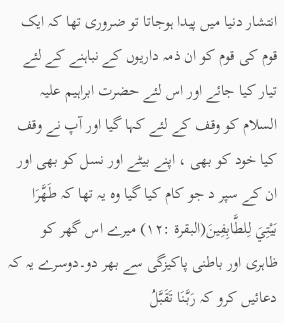انتشار دنیا میں پیدا ہوجاتا تو ضروری تھا کہ ایک قوم کی قوم کو ان ذمہ داریوں کے نباہنے کے لئے تیار کیا جائے اور اس لئے حضرت ابراہیم علیہ السلام کو وقف کے لئے کہا گیا اور آپ نے وقف کیا خود کو بھی ، اپنے بیٹے اور نسل کو بھی اور ان کے سپر د جو کام کیا گیا وہ یہ تھا کہ طَهَّرَا بَيْتِيَ لِلطَّابِفِينَ(البقرة :۱۲) میرے اس گھر کو ظاہری اور باطنی پاکیزگی سے بھر دو۔دوسرے یہ کہ دعائیں کرو کہ رَبَّنَا تَقَبَّلُ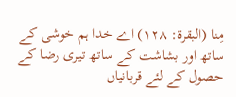مِنا (البقرة: ۱۲۸) اے خدا ہم خوشی کے ساتھ اور بشاشت کے ساتھ تیری رضا کے حصول کے لئے قربانیاں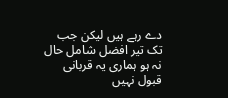دے رہے ہیں لیکن جب تک تیر افضل شامل حال نہ ہو ہماری یہ قربانی قبول نہیں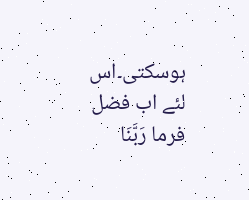ہوسکتی۔اس لئے اب فضل فرما رَبَّنَا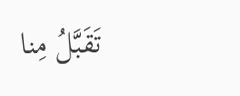تَقَبَّلُ مِنا